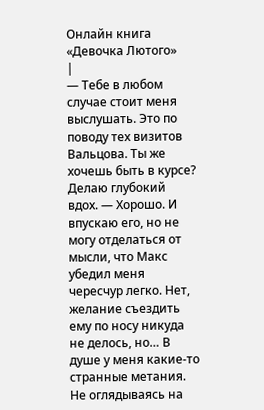Онлайн книга «Девочка Лютого»
|
— Тебе в любом случае стоит меня выслушать. Это по поводу тех визитов Вальцова. Ты же хочешь быть в курсе? Делаю глубокий вдох. — Хорошо. И впускаю его, но не могу отделаться от мысли, что Макс убедил меня чересчур легко. Нет, желание съездить ему по носу никуда не делось, но… В душе у меня какие-то странные метания. Не оглядываясь на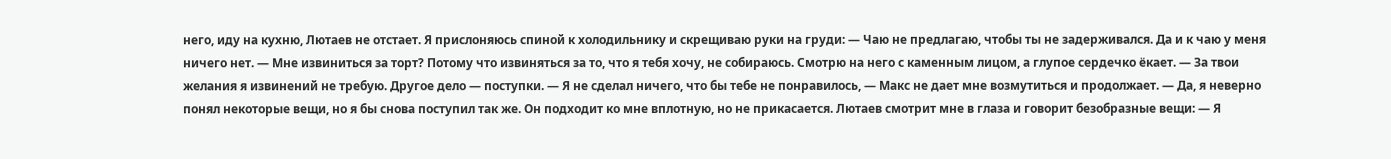него, иду на кухню, Лютаев не отстает. Я прислоняюсь спиной к холодильнику и скрещиваю руки на груди: — Чаю не предлагаю, чтобы ты не задерживался. Да и к чаю у меня ничего нет. — Мне извиниться за торт? Потому что извиняться за то, что я тебя хочу, не собираюсь. Смотрю на него с каменным лицом, а глупое сердечко ёкает. — За твои желания я извинений не требую. Другое дело — поступки. — Я не сделал ничего, что бы тебе не понравилось, — Макс не дает мне возмутиться и продолжает. — Да, я неверно понял некоторые вещи, но я бы снова поступил так же. Он подходит ко мне вплотную, но не прикасается. Лютаев смотрит мне в глаза и говорит безобразные вещи: — Я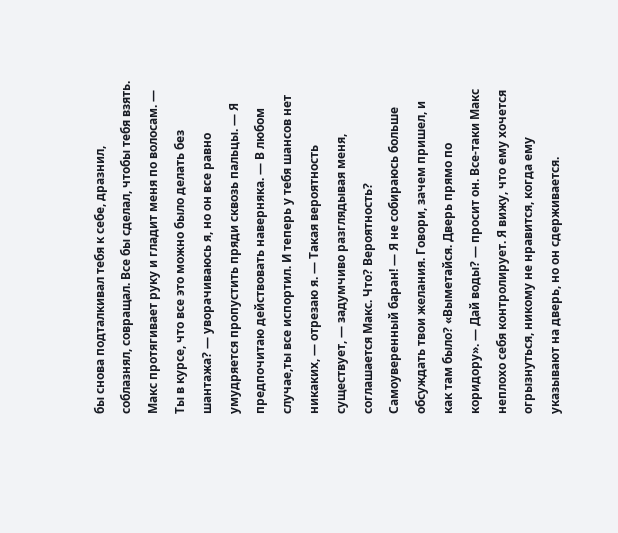бы снова подталкивал тебя к себе, дразнил, соблазнял, совращал. Все бы сделал, чтобы тебя взять. Макс протягивает руку и гладит меня по волосам. — Ты в курсе, что все это можно было делать без шантажа? — уворачиваюсь я, но он все равно умудряется пропустить пряди сквозь пальцы. — Я предпочитаю действовать наверняка. — В любом случае,ты все испортил. И теперь у тебя шансов нет никаких, — отрезаю я. — Такая вероятность существует, — задумчиво разглядывая меня, соглашается Макс. Что? Вероятность? Самоуверенный баран! — Я не собираюсь больше обсуждать твои желания. Говори, зачем пришел, и как там было? «Выметайся. Дверь прямо по коридору». — Дай воды? — просит он. Все-таки Макс неплохо себя контролирует. Я вижу, что ему хочется огрызнуться, никому не нравится, когда ему указывают на дверь, но он сдерживается.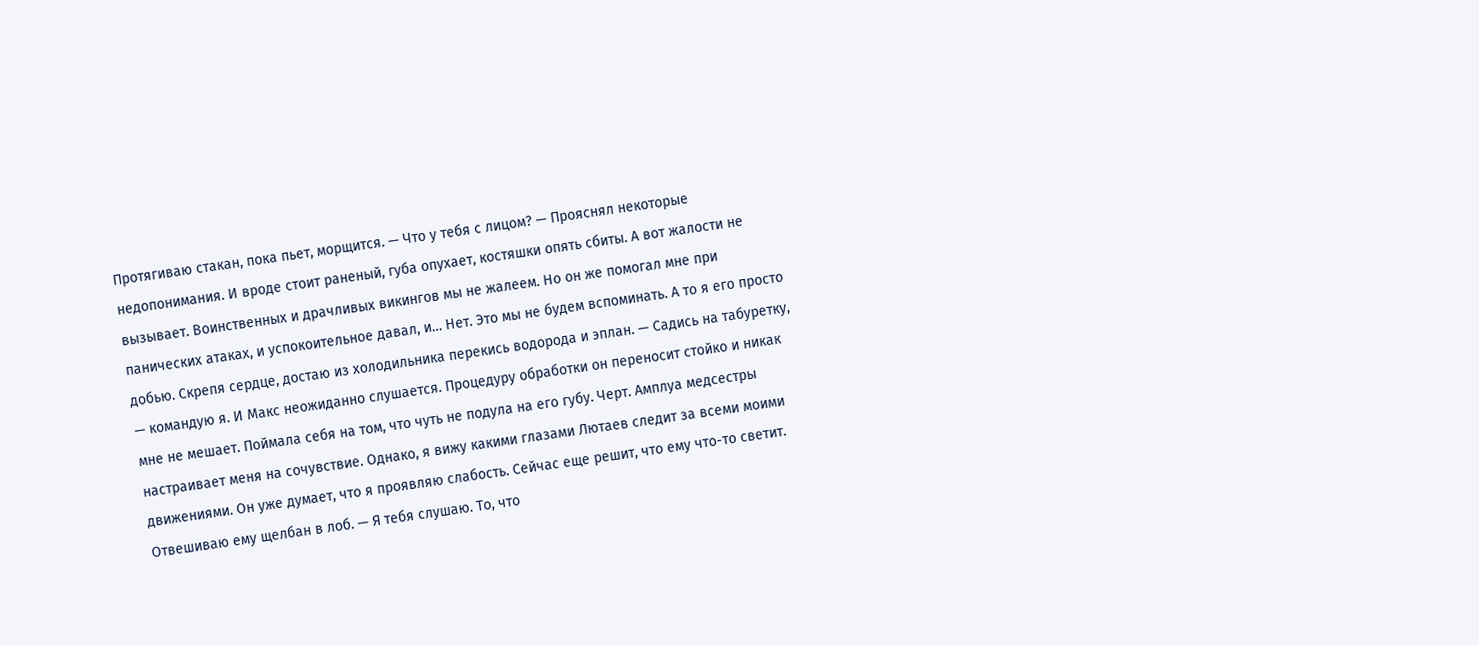Протягиваю стакан, пока пьет, морщится. — Что у тебя с лицом? — Прояснял некоторые недопонимания. И вроде стоит раненый, губа опухает, костяшки опять сбиты. А вот жалости не вызывает. Воинственных и драчливых викингов мы не жалеем. Но он же помогал мне при панических атаках, и успокоительное давал, и… Нет. Это мы не будем вспоминать. А то я его просто добью. Скрепя сердце, достаю из холодильника перекись водорода и эплан. — Садись на табуретку, — командую я. И Макс неожиданно слушается. Процедуру обработки он переносит стойко и никак мне не мешает. Поймала себя на том, что чуть не подула на его губу. Черт. Амплуа медсестры настраивает меня на сочувствие. Однако, я вижу какими глазами Лютаев следит за всеми моими движениями. Он уже думает, что я проявляю слабость. Сейчас еще решит, что ему что-то светит. Отвешиваю ему щелбан в лоб. — Я тебя слушаю. То, что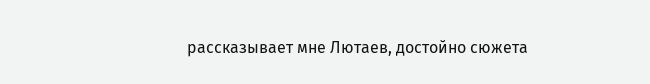рассказывает мне Лютаев, достойно сюжета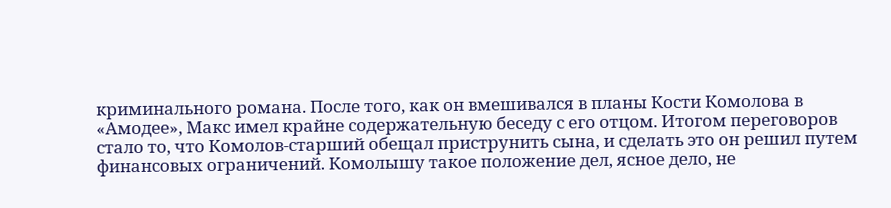криминального романа. После того, как он вмешивался в планы Кости Комолова в «Амодее», Макс имел крайне содержательную беседу с его отцом. Итогом переговоров стало то, что Комолов-старший обещал приструнить сына, и сделать это он решил путем финансовых ограничений. Комолышу такое положение дел, ясное дело, не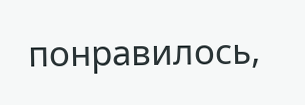понравилось,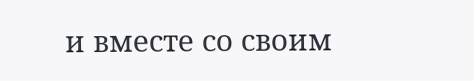и вместе со своим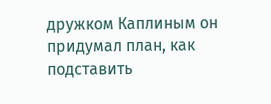дружком Каплиным он придумал план, как подставить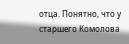отца. Понятно, что у старшего Комолова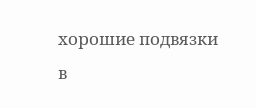хорошие подвязки в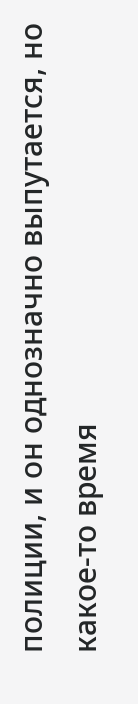полиции, и он однозначно выпутается, но какое-то время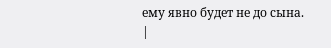ему явно будет не до сына. |